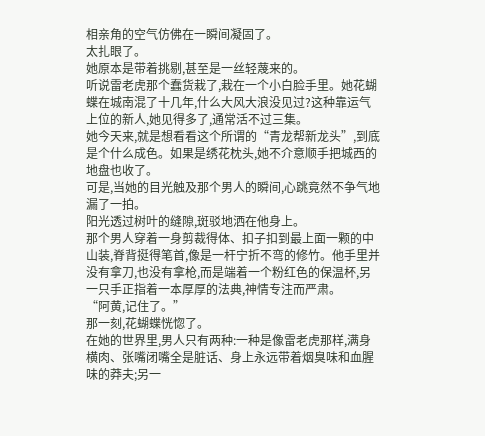相亲角的空气仿佛在一瞬间凝固了。
太扎眼了。
她原本是带着挑剔,甚至是一丝轻蔑来的。
听说雷老虎那个蠢货栽了,栽在一个小白脸手里。她花蝴蝶在城南混了十几年,什么大风大浪没见过?这种靠运气上位的新人,她见得多了,通常活不过三集。
她今天来,就是想看看这个所谓的“青龙帮新龙头”,到底是个什么成色。如果是绣花枕头,她不介意顺手把城西的地盘也收了。
可是,当她的目光触及那个男人的瞬间,心跳竟然不争气地漏了一拍。
阳光透过树叶的缝隙,斑驳地洒在他身上。
那个男人穿着一身剪裁得体、扣子扣到最上面一颗的中山装,脊背挺得笔首,像是一杆宁折不弯的修竹。他手里并没有拿刀,也没有拿枪,而是端着一个粉红色的保温杯,另一只手正指着一本厚厚的法典,神情专注而严肃。
“阿黄,记住了。”
那一刻,花蝴蝶恍惚了。
在她的世界里,男人只有两种:一种是像雷老虎那样,满身横肉、张嘴闭嘴全是脏话、身上永远带着烟臭味和血腥味的莽夫;另一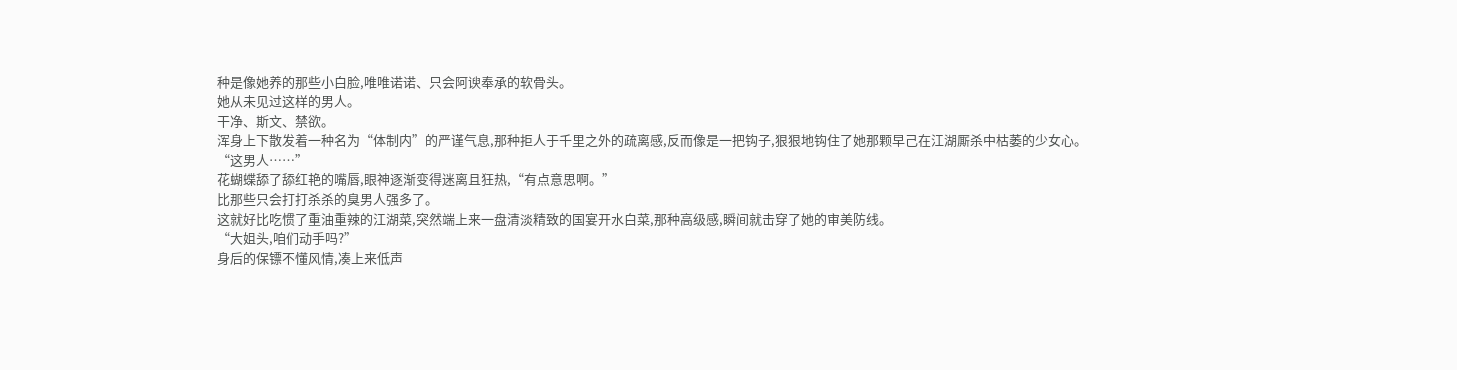种是像她养的那些小白脸,唯唯诺诺、只会阿谀奉承的软骨头。
她从未见过这样的男人。
干净、斯文、禁欲。
浑身上下散发着一种名为“体制内”的严谨气息,那种拒人于千里之外的疏离感,反而像是一把钩子,狠狠地钩住了她那颗早己在江湖厮杀中枯萎的少女心。
“这男人……”
花蝴蝶舔了舔红艳的嘴唇,眼神逐渐变得迷离且狂热,“有点意思啊。”
比那些只会打打杀杀的臭男人强多了。
这就好比吃惯了重油重辣的江湖菜,突然端上来一盘清淡精致的国宴开水白菜,那种高级感,瞬间就击穿了她的审美防线。
“大姐头,咱们动手吗?”
身后的保镖不懂风情,凑上来低声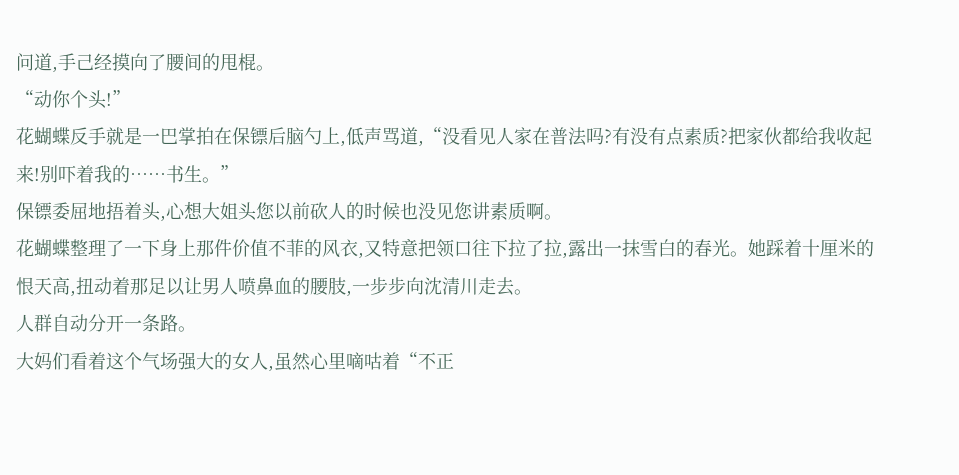问道,手己经摸向了腰间的甩棍。
“动你个头!”
花蝴蝶反手就是一巴掌拍在保镖后脑勺上,低声骂道,“没看见人家在普法吗?有没有点素质?把家伙都给我收起来!别吓着我的……书生。”
保镖委屈地捂着头,心想大姐头您以前砍人的时候也没见您讲素质啊。
花蝴蝶整理了一下身上那件价值不菲的风衣,又特意把领口往下拉了拉,露出一抹雪白的春光。她踩着十厘米的恨天高,扭动着那足以让男人喷鼻血的腰肢,一步步向沈清川走去。
人群自动分开一条路。
大妈们看着这个气场强大的女人,虽然心里嘀咕着“不正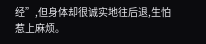经”,但身体却很诚实地往后退,生怕惹上麻烦。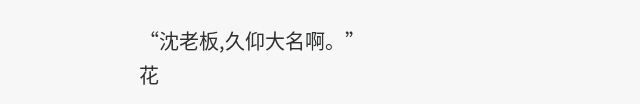“沈老板,久仰大名啊。”
花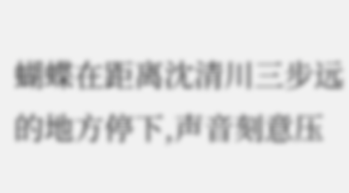蝴蝶在距离沈清川三步远的地方停下,声音刻意压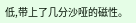低,带上了几分沙哑的磁性。